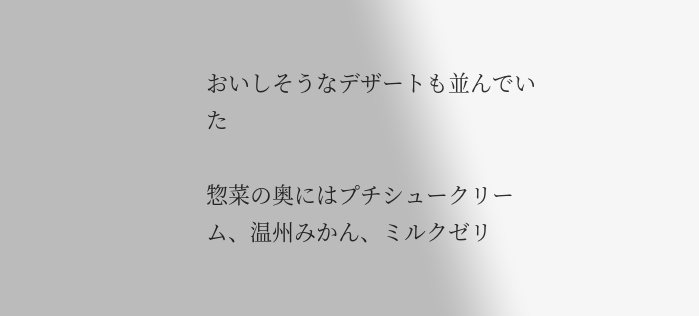おいしそうなデザートも並んでいた

惣菜の奥にはプチシュークリーム、温州みかん、ミルクゼリ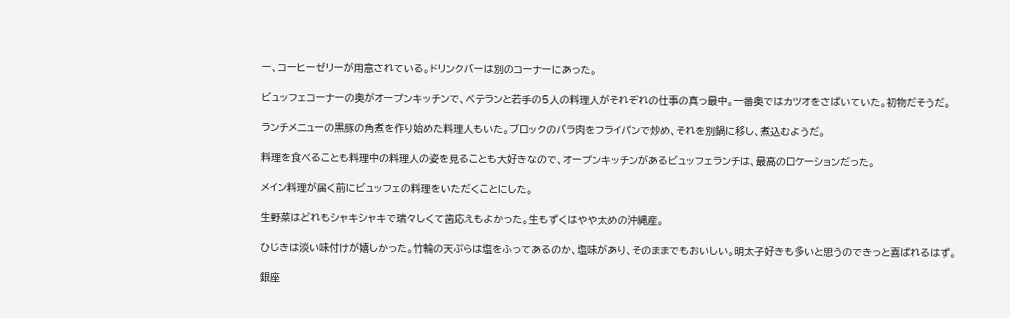ー、コーヒーゼリーが用意されている。ドリンクバーは別のコーナーにあった。

ビュッフェコーナーの奥がオープンキッチンで、ベテランと若手の5人の料理人がそれぞれの仕事の真っ最中。一番奥ではカツオをさばいていた。初物だそうだ。

ランチメニューの黒豚の角煮を作り始めた料理人もいた。ブロックのバラ肉をフライパンで炒め、それを別鍋に移し、煮込むようだ。

料理を食べることも料理中の料理人の姿を見ることも大好きなので、オープンキッチンがあるビュッフェランチは、最高のロケーションだった。

メイン料理が届く前にビュッフェの料理をいただくことにした。

生野菜はどれもシャキシャキで瑞々しくて歯応えもよかった。生もずくはやや太めの沖縄産。

ひじきは淡い味付けが嬉しかった。竹輪の天ぷらは塩をふってあるのか、塩味があり、そのままでもおいしい。明太子好きも多いと思うのできっと喜ばれるはず。

銀座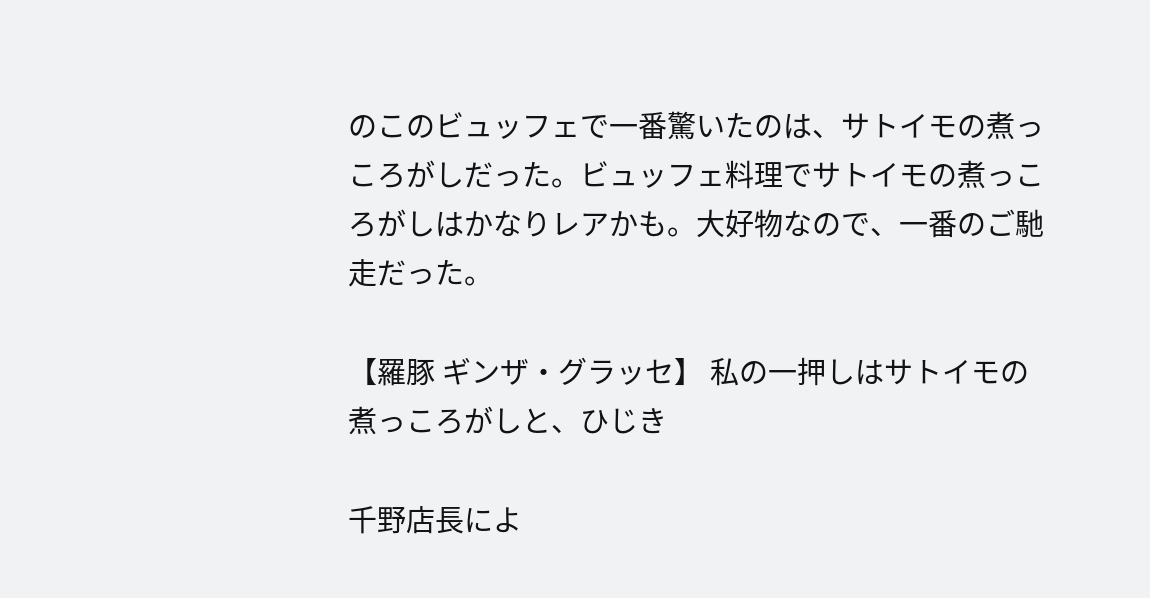のこのビュッフェで一番驚いたのは、サトイモの煮っころがしだった。ビュッフェ料理でサトイモの煮っころがしはかなりレアかも。大好物なので、一番のご馳走だった。

【羅豚 ギンザ・グラッセ】 私の一押しはサトイモの煮っころがしと、ひじき

千野店長によ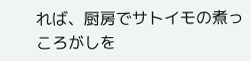れば、厨房でサトイモの煮っころがしを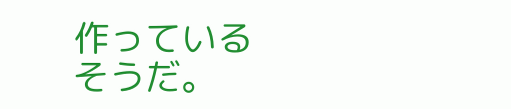作っているそうだ。